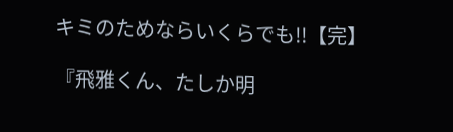キミのためならいくらでも!!【完】

『飛雅くん、たしか明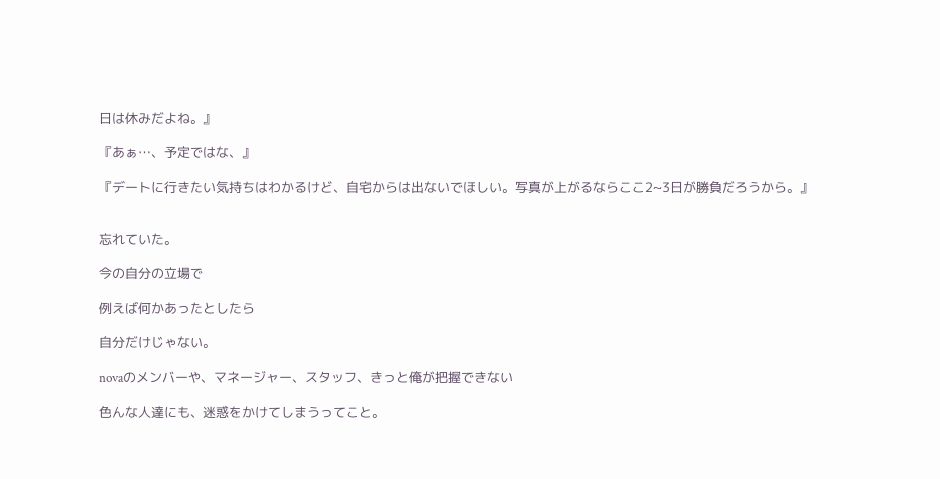日は休みだよね。』

『あぁ…、予定ではな、』

『デートに行きたい気持ちはわかるけど、自宅からは出ないでほしい。写真が上がるならここ2~3日が勝負だろうから。』


忘れていた。

今の自分の立場で

例えば何かあったとしたら

自分だけじゃない。

novaのメンバーや、マネージャー、スタッフ、きっと俺が把握できない

色んな人達にも、迷惑をかけてしまうってこと。